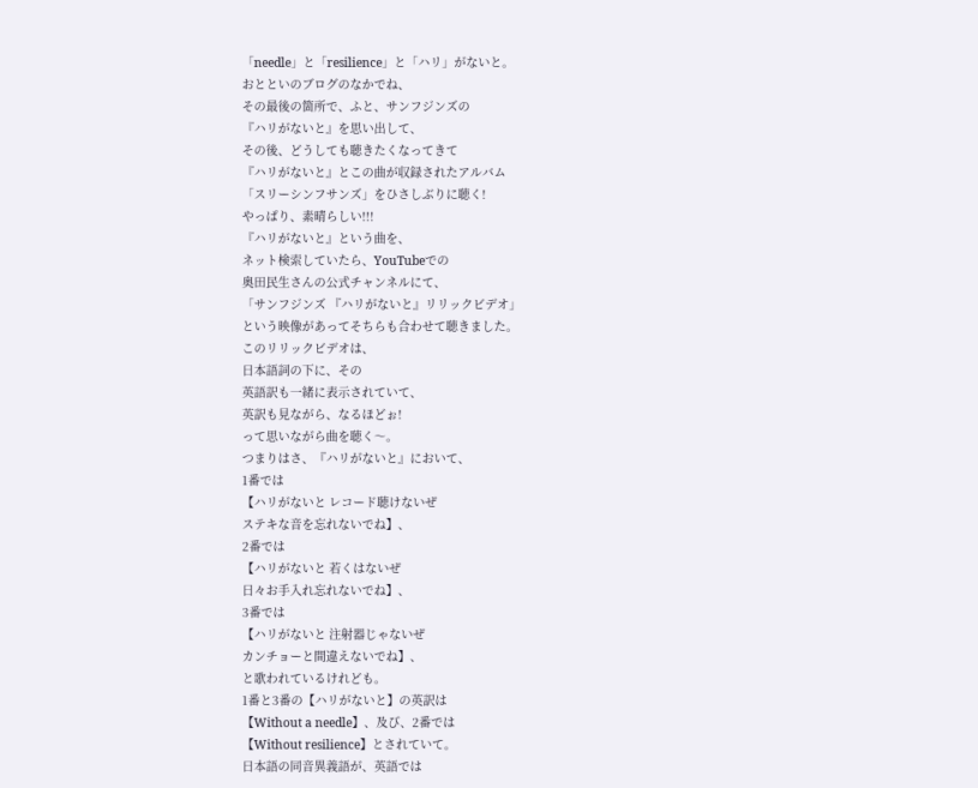「needle」と「resilience」と「ハリ」がないと。
おとといのブログのなかでね、
その最後の箇所で、ふと、サンフジンズの
『ハリがないと』を思い出して、
その後、どうしても聴きたくなってきて
『ハリがないと』とこの曲が収録されたアルバム
「スリーシンフサンズ」をひさしぶりに聴く!
やっぱり、素晴らしい!!!
『ハリがないと』という曲を、
ネット検索していたら、YouTubeでの
奥田民生さんの公式チャンネルにて、
「サンフジンズ 『ハリがないと』リリックビデオ」
という映像があってそちらも合わせて聴きました。
このリリックビデオは、
日本語詞の下に、その
英語訳も一緒に表示されていて、
英訳も見ながら、なるほどぉ!
って思いながら曲を聴く〜。
つまりはさ、『ハリがないと』において、
1番では
【ハリがないと レコード聴けないぜ
ステキな音を忘れないでね】、
2番では
【ハリがないと 若くはないぜ
日々お手入れ忘れないでね】、
3番では
【ハリがないと 注射器じゃないぜ
カンチョーと間違えないでね】、
と歌われているけれども。
1番と3番の【ハリがないと】の英訳は
【Without a needle】、及び、2番では
【Without resilience】とされていて。
日本語の同音異義語が、英語では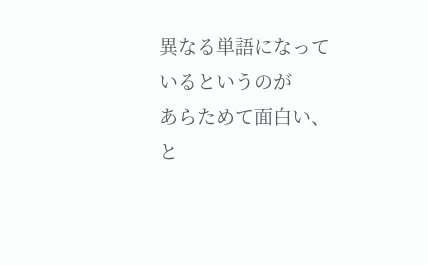異なる単語になっているというのが
あらためて面白い、と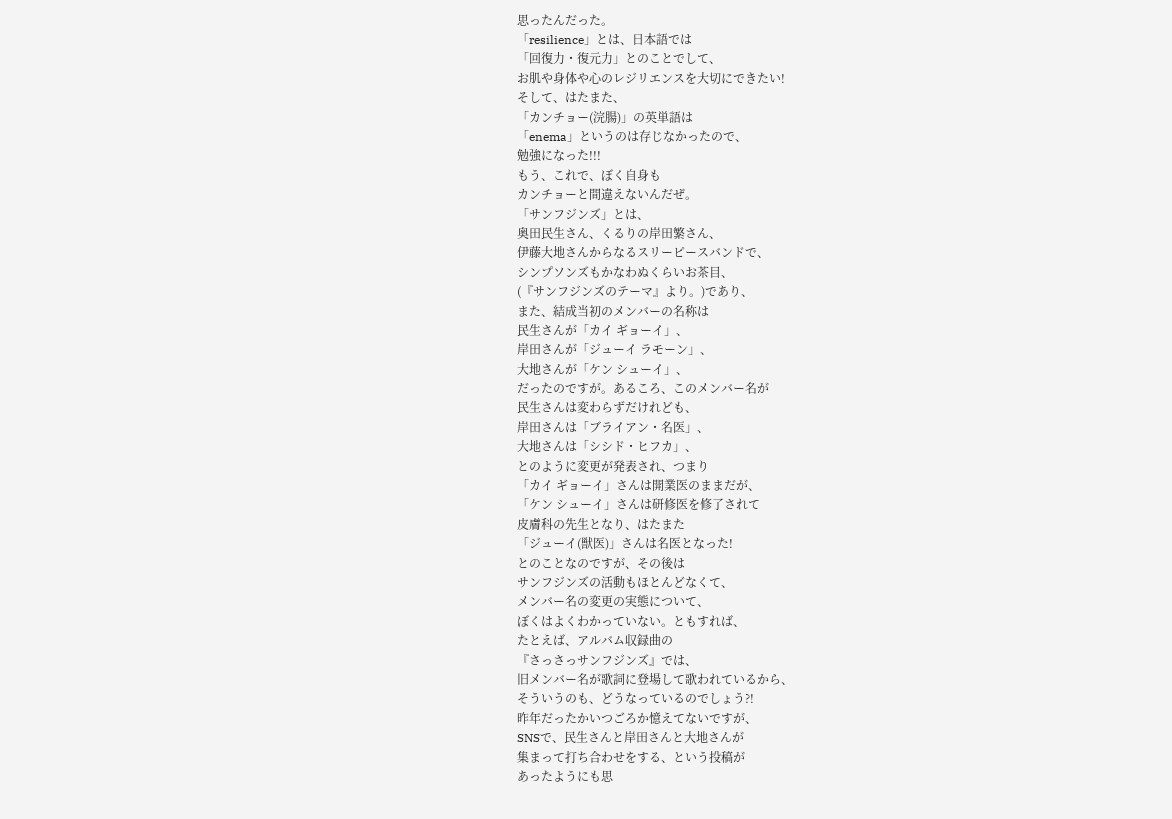思ったんだった。
「resilience」とは、日本語では
「回復力・復元力」とのことでして、
お肌や身体や心のレジリエンスを大切にできたい!
そして、はたまた、
「カンチョー(浣腸)」の英単語は
「enema」というのは存じなかったので、
勉強になった!!!
もう、これで、ぼく自身も
カンチョーと間違えないんだぜ。
「サンフジンズ」とは、
奥田民生さん、くるりの岸田繁さん、
伊藤大地さんからなるスリーピースバンドで、
シンプソンズもかなわぬくらいお茶目、
(『サンフジンズのテーマ』より。)であり、
また、結成当初のメンバーの名称は
民生さんが「カイ ギョーイ」、
岸田さんが「ジューイ ラモーン」、
大地さんが「ケン シューイ」、
だったのですが。あるころ、このメンバー名が
民生さんは変わらずだけれども、
岸田さんは「ブライアン・名医」、
大地さんは「シシド・ヒフカ」、
とのように変更が発表され、つまり
「カイ ギョーイ」さんは開業医のままだが、
「ケン シューイ」さんは研修医を修了されて
皮膚科の先生となり、はたまた
「ジューイ(獣医)」さんは名医となった!
とのことなのですが、その後は
サンフジンズの活動もほとんどなくて、
メンバー名の変更の実態について、
ぼくはよくわかっていない。ともすれば、
たとえば、アルバム収録曲の
『さっさっサンフジンズ』では、
旧メンバー名が歌詞に登場して歌われているから、
そういうのも、どうなっているのでしょう?!
昨年だったかいつごろか憶えてないですが、
SNSで、民生さんと岸田さんと大地さんが
集まって打ち合わせをする、という投稿が
あったようにも思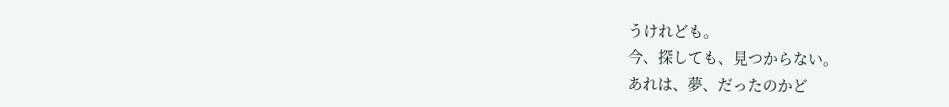うけれども。
今、探しても、見つからない。
あれは、夢、だったのかど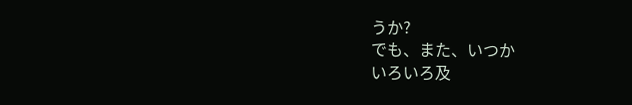うか?
でも、また、いつか
いろいろ及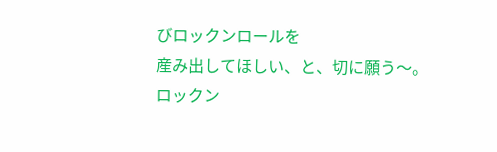びロックンロールを
産み出してほしい、と、切に願う〜。
ロックン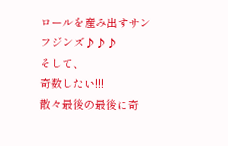ロールを産み出すサンフジンズ♪♪♪
そして、
奇数したい!!!
散々最後の最後に奇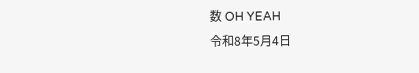数 OH YEAH
令和8年5月4日